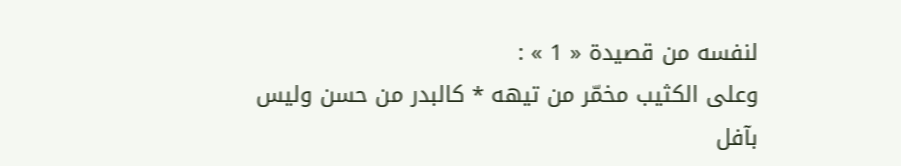لنفسه من قصيدة « 1 » :
وعلى الكثيب مخمّر من تيهه * كالبدر من حسن وليس بآفل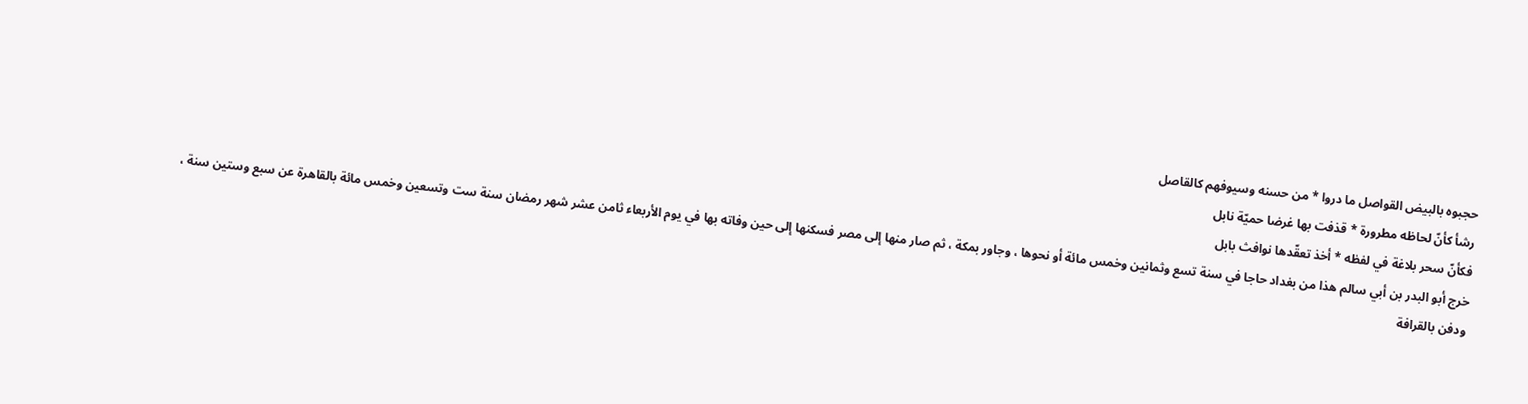حجبوه بالبيض القواصل ما دروا * من حسنه وسيوفهم كالقاصل
رشأ كأنّ لحاظه مطرورة * قذفت بها غرضا حميّة نابل
فكأنّ سحر بلاغة في لفظه * أخذ تعقّدها نوافث بابل
خرج أبو البدر بن أبي سالم هذا من بغداد حاجا في سنة تسع وثمانين وخمس مائة أو نحوها ، وجاور بمكة ، ثم صار منها إلى مصر فسكنها إلى حين وفاته بها في يوم الأربعاء ثامن عشر شهر رمضان سنة ست وتسعين وخمس مائة بالقاهرة عن سبع وستين سنة ، ودفن بالقرافة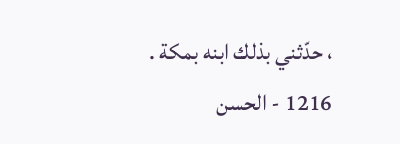، حدّثني بذلك ابنه بمكة .
1216 - الحسن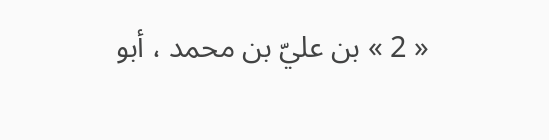« 2 » بن عليّ بن محمد ، أبو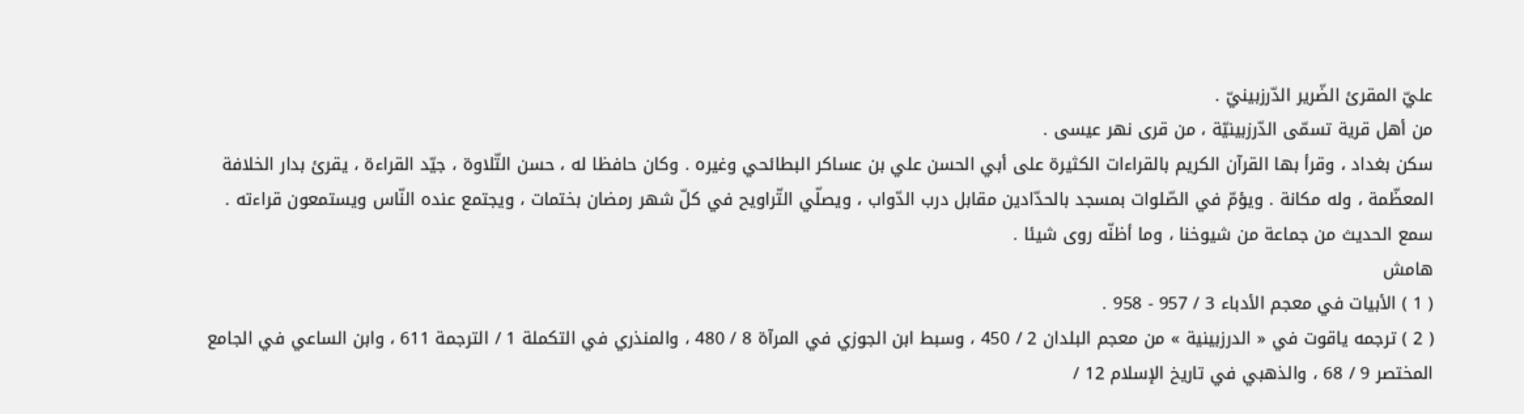عليّ المقرئ الضّرير الدّرزبينيّ .
من أهل قرية تسمّى الدّرزبينيّة ، من قرى نهر عيسى .
سكن بغداد ، وقرأ بها القرآن الكريم بالقراءات الكثيرة على أبي الحسن علي بن عساكر البطائحي وغيره . وكان حافظا له ، حسن التّلاوة ، جيّد القراءة ، يقرئ بدار الخلافة المعظّمة ، وله مكانة . ويؤمّ في الصّلوات بمسجد بالحدّادين مقابل درب الدّواب ، ويصلّي التّراويح في كلّ شهر رمضان بختمات ، ويجتمع عنده النّاس ويستمعون قراءته .
سمع الحديث من جماعة من شيوخنا ، وما أظنّه روى شيئا .
هامش
( 1 ) الأبيات في معجم الأدباء 3 / 957 - 958 .
( 2 ) ترجمه ياقوت في « الدرزبينية » من معجم البلدان 2 / 450 ، وسبط ابن الجوزي في المرآة 8 / 480 ، والمنذري في التكملة 1 / الترجمة 611 ، وابن الساعي في الجامع المختصر 9 / 68 ، والذهبي في تاريخ الإسلام 12 /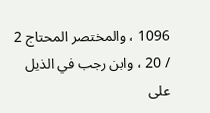1096 ، والمختصر المحتاج 2 / 20 ، وابن رجب في الذيل على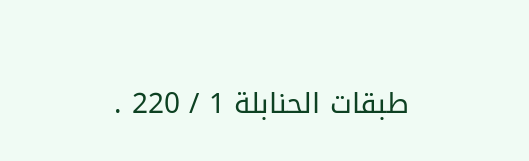طبقات الحنابلة 1 / 220 .